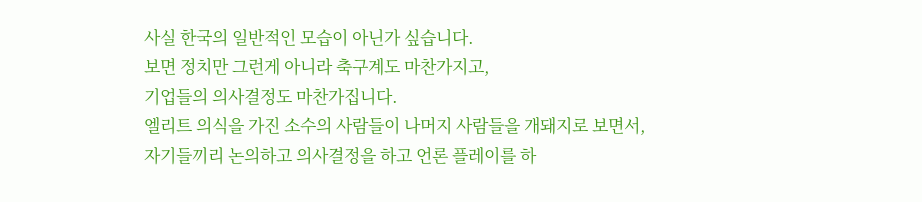사실 한국의 일반적인 모습이 아닌가 싶습니다.
보면 정치만 그런게 아니라 축구계도 마찬가지고,
기업들의 의사결정도 마찬가집니다.
엘리트 의식을 가진 소수의 사람들이 나머지 사람들을 개돼지로 보면서,
자기들끼리 논의하고 의사결정을 하고 언론 플레이를 하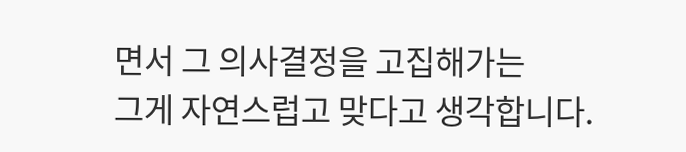면서 그 의사결정을 고집해가는
그게 자연스럽고 맞다고 생각합니다.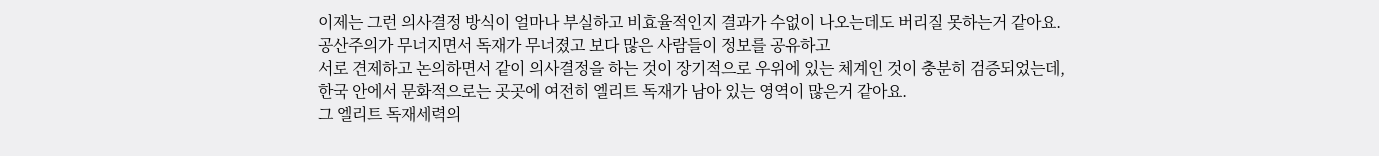이제는 그런 의사결정 방식이 얼마나 부실하고 비효율적인지 결과가 수없이 나오는데도 버리질 못하는거 같아요.
공산주의가 무너지면서 독재가 무너졌고 보다 많은 사람들이 정보를 공유하고
서로 견제하고 논의하면서 같이 의사결정을 하는 것이 장기적으로 우위에 있는 체계인 것이 충분히 검증되었는데,
한국 안에서 문화적으로는 곳곳에 여전히 엘리트 독재가 남아 있는 영역이 많은거 같아요.
그 엘리트 독재세력의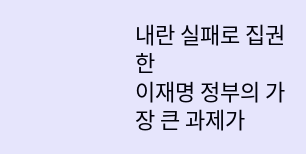내란 실패로 집권한
이재명 정부의 가장 큰 과제가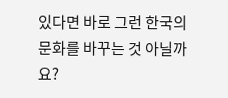있다면 바로 그런 한국의 문화를 바꾸는 것 아닐까요?